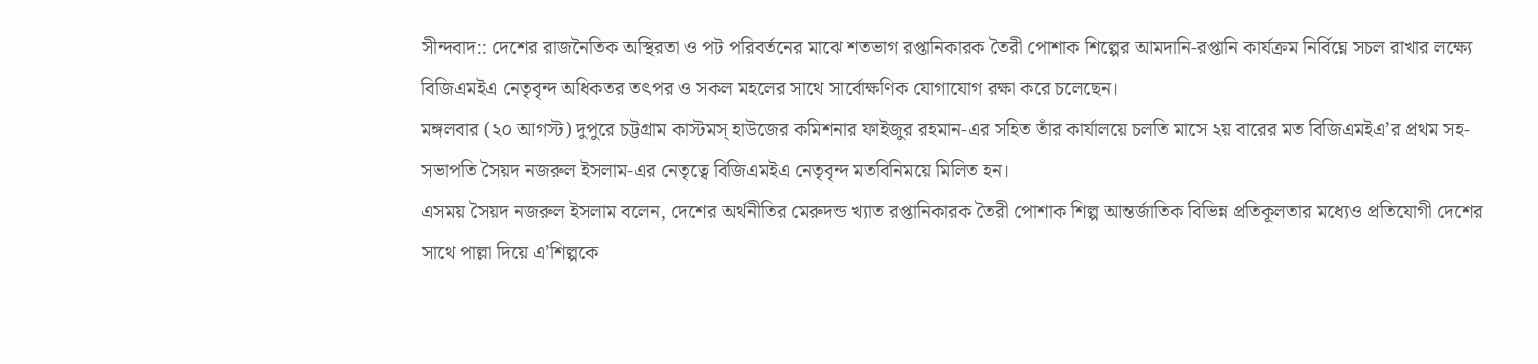সীন্দবাদ:: দেশের রাজনৈতিক অস্থিরতা ও পট পরিবর্তনের মাঝে শতভাগ রপ্তানিকারক তৈরী পোশাক শিল্পের আমদানি-রপ্তানি কার্যক্রম নির্বিঘ্নে সচল রাখার লক্ষ্যে বিজিএমইএ নেতৃবৃন্দ অধিকতর তৎপর ও সকল মহলের সাথে সার্বোক্ষণিক যোগাযোগ রক্ষা করে চলেছেন।
মঙ্গলবার (২০ আগস্ট) দুপুরে চট্টগ্রাম কাস্টমস্ হাউজের কমিশনার ফাইজুর রহমান-এর সহিত তাঁর কার্যালয়ে চলতি মাসে ২য় বারের মত বিজিএমইএ’র প্রথম সহ-সভাপতি সৈয়দ নজরুল ইসলাম-এর নেতৃত্বে বিজিএমইএ নেতৃবৃন্দ মতবিনিময়ে মিলিত হন।
এসময় সৈয়দ নজরুল ইসলাম বলেন, দেশের অর্থনীতির মেরুদন্ড খ্যাত রপ্তানিকারক তৈরী পোশাক শিল্প আন্তর্জাতিক বিভিন্ন প্রতিকূলতার মধ্যেও প্রতিযোগী দেশের সাথে পাল্লা দিয়ে এ’শিল্পকে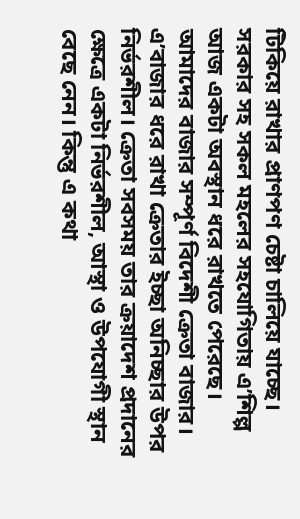টিকিয়ে রাখার প্রাণপণ চেষ্টা চালিয়ে যাচ্ছে। সরকার সহ সকল মহলের সহযোগিতায় এ’শিল্প আজ একটা অবস্থান ধরে রাখতে পেরেছে। আমাদের বাজার সম্পূর্ণ বিদেশী ক্রেতা বাজার। এ’বাজার ধরে রাখা ক্রেতার ইচ্ছা অনিচ্ছার উপর নির্ভরশীল। ক্রেতা সবসময় তার ক্রয়াদেশ প্রদানের ক্ষেত্রে একটা নির্ভরশীল, আস্থা ও উপযোগী স্থান বেছে নেন। কিন্তু এ কথা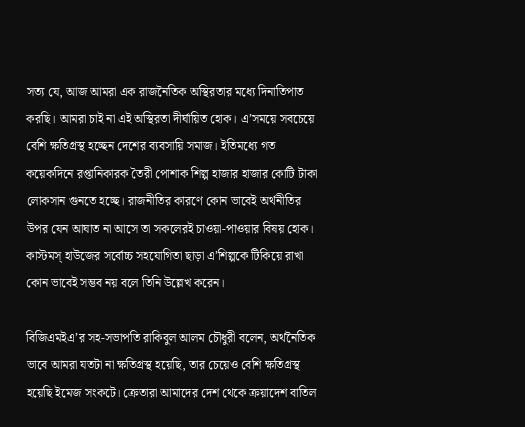সত্য যে, আজ আমরা এক রাজনৈতিক অস্থিরতার মধ্যে দিনাতিপাত করছি। আমরা চাই না এই অস্থিরতা দীর্ঘায়িত হোক। এ’সময়ে সবচেয়ে বেশি ক্ষতিগ্রস্থ হচ্ছেন দেশের ব্যবসায়ি সমাজ। ইতিমধ্যে গত কয়েকদিনে রপ্তানিকারক তৈরী পোশাক শিল্প হাজার হাজার কোটি টাকা লোকসান গুনতে হচ্ছে। রাজনীতির কারণে কোন ভাবেই অর্থনীতির উপর যেন আঘাত না আসে তা সকলেরই চাওয়া-পাওয়ার বিষয় হোক। কাস্টমস্ হাউজের সর্বোচ্চ সহযোগিতা ছাড়া এ’শিল্পকে টিকিয়ে রাখা কোন ভাবেই সম্ভব নয় বলে তিনি উল্লেখ করেন।

বিজিএমইএ’র সহ-সভাপতি রাকিবুল আলম চৌধুরী বলেন, অর্থনৈতিক ভাবে আমরা যতটা না ক্ষতিগ্রস্থ হয়েছি, তার চেয়েও বেশি ক্ষতিগ্রস্থ হয়েছি ইমেজ সংকটে। ক্রেতারা আমাদের দেশ থেকে ক্রয়াদেশ বাতিল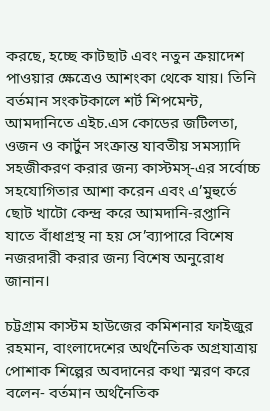করছে, হচ্ছে কাটছাট এবং নতুন ক্রয়াদেশ পাওয়ার ক্ষেত্রেও আশংকা থেকে যায়। তিনি বর্তমান সংকটকালে শর্ট শিপমেন্ট, আমদানিতে এইচ.এস কোডের জটিলতা, ওজন ও কার্টুন সংক্রান্ত যাবতীয় সমস্যাদি সহজীকরণ করার জন্য কাস্টমস্-এর সর্বোচ্চ সহযোগিতার আশা করেন এবং এ’মুহুর্তে ছোট খাটো কেন্দ্র করে আমদানি-রপ্তানি যাতে বাঁধাগ্রস্থ না হয় সে’ব্যাপারে বিশেষ নজরদারী করার জন্য বিশেষ অনুরোধ জানান।

চট্টগ্রাম কাস্টম হাউজের কমিশনার ফাইজুর রহমান, বাংলাদেশের অর্থনৈতিক অগ্রযাত্রায় পোশাক শিল্পের অবদানের কথা স্মরণ করে বলেন- বর্তমান অর্থনৈতিক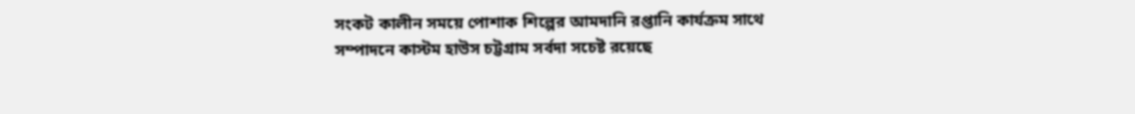সংকট কালীন সময়ে পোশাক শিল্পের আমদানি রপ্তানি কার্যক্রম সাথে সম্পাদনে কাস্টম হাউস চট্টগ্রাম সর্বদা সচেষ্ট রয়েছে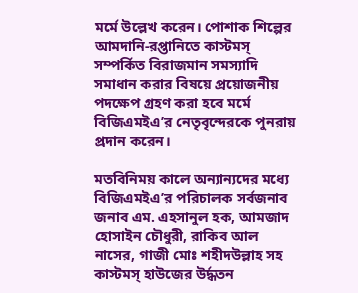মর্মে উল্লেখ করেন। পোশাক শিল্পের আমদানি-রপ্তানিতে কাস্টমস্ সম্পর্কিত বিরাজমান সমস্যাদি সমাধান করার বিষয়ে প্রয়োজনীয় পদক্ষেপ গ্রহণ করা হবে মর্মে বিজিএমইএ’র নেতৃবৃন্দেরকে পুনরায় প্রদান করেন।

মতবিনিময় কালে অন্যান্যদের মধ্যে বিজিএমইএ’র পরিচালক সর্বজনাব জনাব এম. এহসানুল হক, আমজাদ হোসাইন চৌধুরী, রাকিব আল নাসের, গাজী মোঃ শহীদউল্লাহ সহ কাস্টমস্ হাউজের উর্দ্ধতন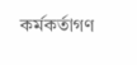কর্মকর্তাগণ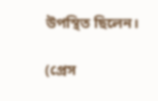উপস্থিত ছিলেন।

(প্রেস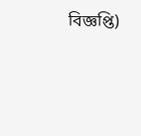বিজ্ঞপ্তি)